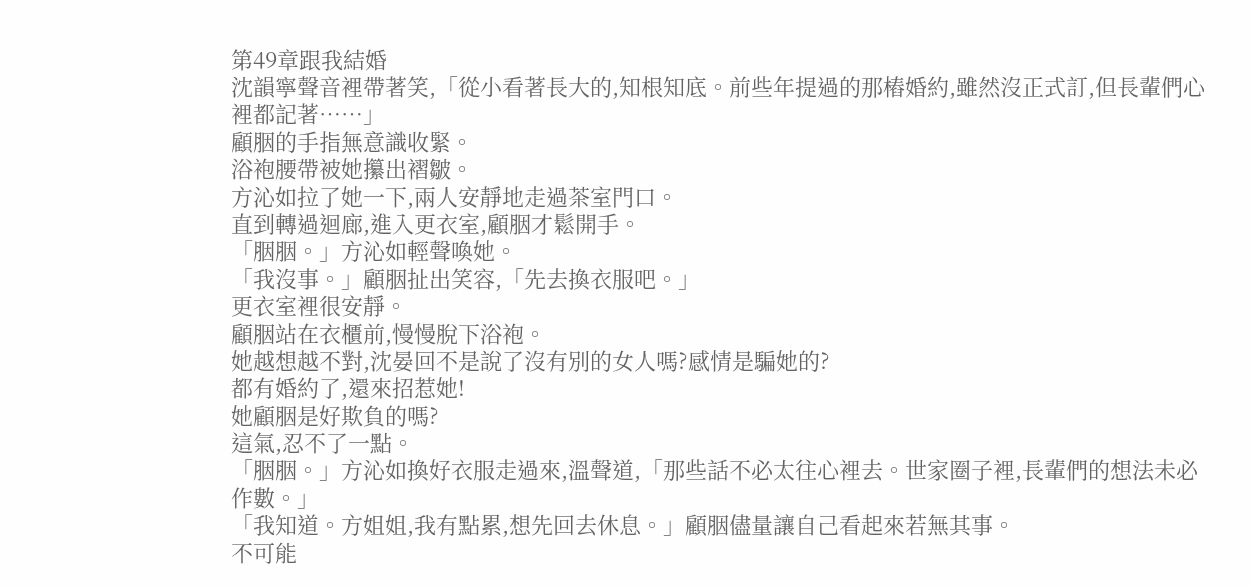第49章跟我結婚
沈韻寧聲音裡帶著笑,「從小看著長大的,知根知底。前些年提過的那樁婚約,雖然沒正式訂,但長輩們心裡都記著……」
顧胭的手指無意識收緊。
浴袍腰帶被她攥出褶皺。
方沁如拉了她一下,兩人安靜地走過茶室門口。
直到轉過迴廊,進入更衣室,顧胭才鬆開手。
「胭胭。」方沁如輕聲喚她。
「我沒事。」顧胭扯出笑容,「先去換衣服吧。」
更衣室裡很安靜。
顧胭站在衣櫃前,慢慢脫下浴袍。
她越想越不對,沈晏回不是說了沒有別的女人嗎?感情是騙她的?
都有婚約了,還來招惹她!
她顧胭是好欺負的嗎?
這氣,忍不了一點。
「胭胭。」方沁如換好衣服走過來,溫聲道,「那些話不必太往心裡去。世家圈子裡,長輩們的想法未必作數。」
「我知道。方姐姐,我有點累,想先回去休息。」顧胭儘量讓自己看起來若無其事。
不可能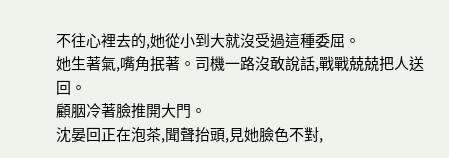不往心裡去的,她從小到大就沒受過這種委屈。
她生著氣,嘴角抿著。司機一路沒敢說話,戰戰兢兢把人送回。
顧胭冷著臉推開大門。
沈晏回正在泡茶,聞聲抬頭,見她臉色不對,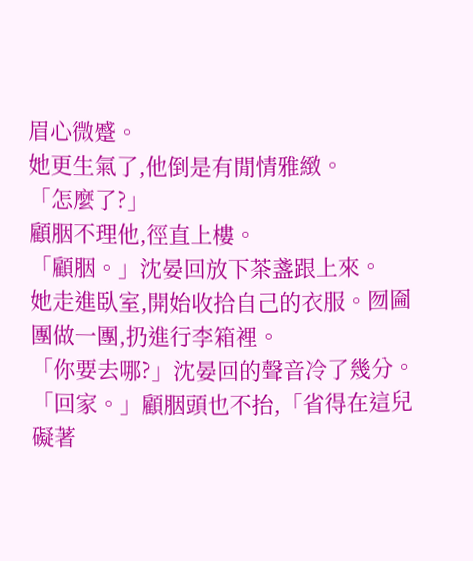眉心微蹙。
她更生氣了,他倒是有閒情雅緻。
「怎麼了?」
顧胭不理他,徑直上樓。
「顧胭。」沈晏回放下茶盞跟上來。
她走進臥室,開始收拾自己的衣服。囫圇團做一團,扔進行李箱裡。
「你要去哪?」沈晏回的聲音冷了幾分。
「回家。」顧胭頭也不抬,「省得在這兒礙著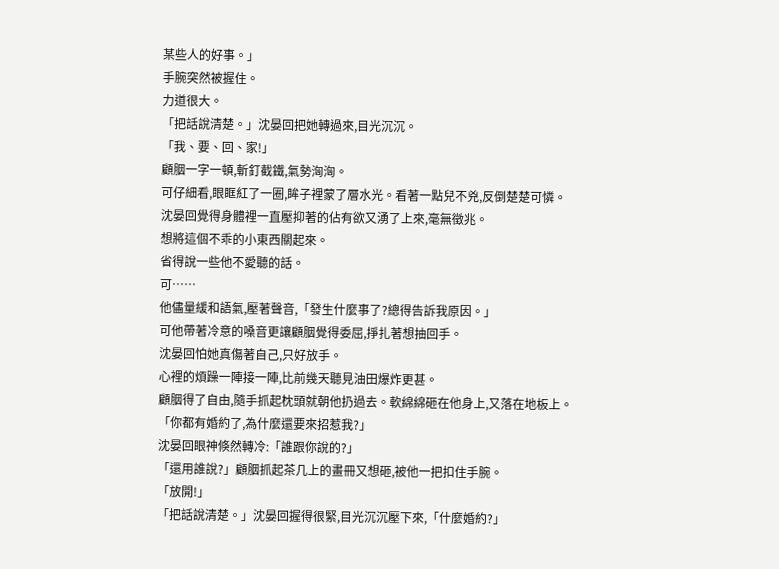某些人的好事。」
手腕突然被握住。
力道很大。
「把話說清楚。」沈晏回把她轉過來,目光沉沉。
「我、要、回、家!」
顧胭一字一頓,斬釘截鐵,氣勢洶洶。
可仔細看,眼眶紅了一圈,眸子裡蒙了層水光。看著一點兒不兇,反倒楚楚可憐。
沈晏回覺得身體裡一直壓抑著的佔有欲又湧了上來,毫無徵兆。
想將這個不乖的小東西關起來。
省得說一些他不愛聽的話。
可……
他儘量緩和語氣,壓著聲音,「發生什麼事了?總得告訴我原因。」
可他帶著冷意的嗓音更讓顧胭覺得委屈,掙扎著想抽回手。
沈晏回怕她真傷著自己,只好放手。
心裡的煩躁一陣接一陣,比前幾天聽見油田爆炸更甚。
顧胭得了自由,隨手抓起枕頭就朝他扔過去。軟綿綿砸在他身上,又落在地板上。
「你都有婚約了,為什麼還要來招惹我?」
沈晏回眼神倏然轉冷:「誰跟你說的?」
「還用誰說?」顧胭抓起茶几上的畫冊又想砸,被他一把扣住手腕。
「放開!」
「把話說清楚。」沈晏回握得很緊,目光沉沉壓下來,「什麼婚約?」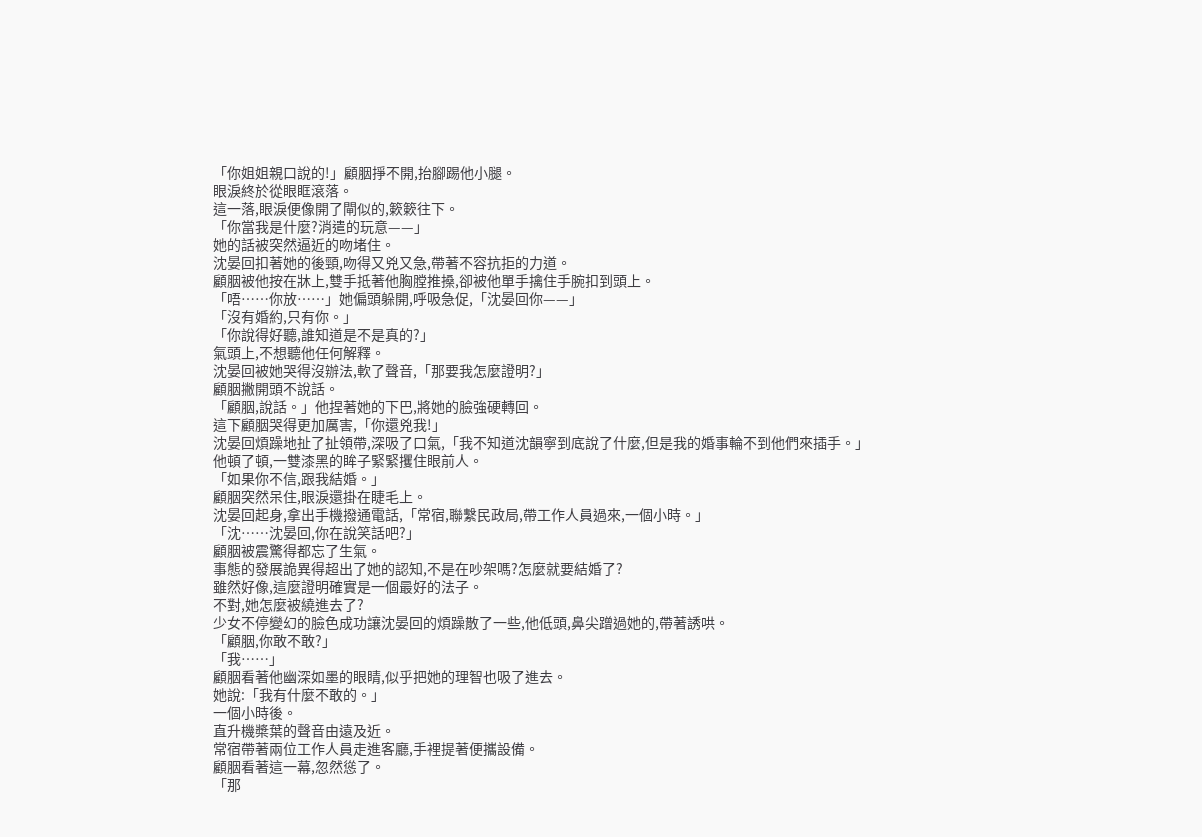「你姐姐親口說的!」顧胭掙不開,抬腳踢他小腿。
眼淚終於從眼眶滾落。
這一落,眼淚便像開了閘似的,簌簌往下。
「你當我是什麼?消遣的玩意——」
她的話被突然逼近的吻堵住。
沈晏回扣著她的後頸,吻得又兇又急,帶著不容抗拒的力道。
顧胭被他按在牀上,雙手抵著他胸膛推搡,卻被他單手擒住手腕扣到頭上。
「唔……你放……」她偏頭躲開,呼吸急促,「沈晏回你——」
「沒有婚約,只有你。」
「你說得好聽,誰知道是不是真的?」
氣頭上,不想聽他任何解釋。
沈晏回被她哭得沒辦法,軟了聲音,「那要我怎麼證明?」
顧胭撇開頭不說話。
「顧胭,說話。」他捏著她的下巴,將她的臉強硬轉回。
這下顧胭哭得更加厲害,「你還兇我!」
沈晏回煩躁地扯了扯領帶,深吸了口氣,「我不知道沈韻寧到底說了什麼,但是我的婚事輪不到他們來插手。」
他頓了頓,一雙漆黑的眸子緊緊攫住眼前人。
「如果你不信,跟我結婚。」
顧胭突然呆住,眼淚還掛在睫毛上。
沈晏回起身,拿出手機撥通電話,「常宿,聯繫民政局,帶工作人員過來,一個小時。」
「沈……沈晏回,你在說笑話吧?」
顧胭被震驚得都忘了生氣。
事態的發展詭異得超出了她的認知,不是在吵架嗎?怎麼就要結婚了?
雖然好像,這麼證明確實是一個最好的法子。
不對,她怎麼被繞進去了?
少女不停變幻的臉色成功讓沈晏回的煩躁散了一些,他低頭,鼻尖蹭過她的,帶著誘哄。
「顧胭,你敢不敢?」
「我……」
顧胭看著他幽深如墨的眼睛,似乎把她的理智也吸了進去。
她說:「我有什麼不敢的。」
一個小時後。
直升機槳葉的聲音由遠及近。
常宿帶著兩位工作人員走進客廳,手裡提著便攜設備。
顧胭看著這一幕,忽然慫了。
「那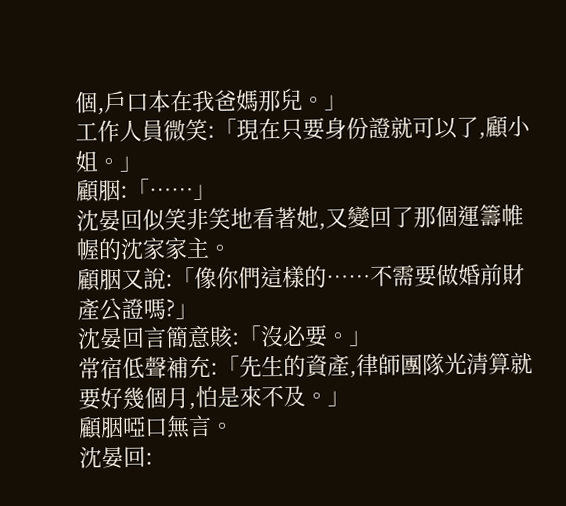個,戶口本在我爸媽那兒。」
工作人員微笑:「現在只要身份證就可以了,顧小姐。」
顧胭:「……」
沈晏回似笑非笑地看著她,又變回了那個運籌帷幄的沈家家主。
顧胭又說:「像你們這樣的……不需要做婚前財產公證嗎?」
沈晏回言簡意賅:「沒必要。」
常宿低聲補充:「先生的資產,律師團隊光清算就要好幾個月,怕是來不及。」
顧胭啞口無言。
沈晏回: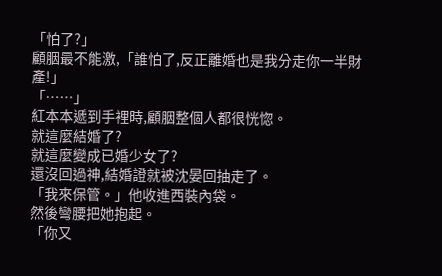「怕了?」
顧胭最不能激,「誰怕了,反正離婚也是我分走你一半財產!」
「……」
紅本本遞到手裡時,顧胭整個人都很恍惚。
就這麼結婚了?
就這麼變成已婚少女了?
還沒回過神,結婚證就被沈晏回抽走了。
「我來保管。」他收進西裝內袋。
然後彎腰把她抱起。
「你又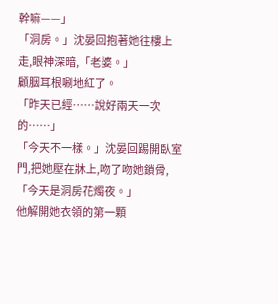幹嘛——」
「洞房。」沈晏回抱著她往樓上走,眼神深暗,「老婆。」
顧胭耳根唰地紅了。
「昨天已經……說好兩天一次的……」
「今天不一樣。」沈晏回踢開臥室門,把她壓在牀上,吻了吻她鎖骨,「今天是洞房花燭夜。」
他解開她衣領的第一顆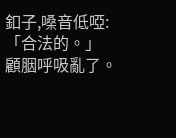釦子,嗓音低啞:
「合法的。」
顧胭呼吸亂了。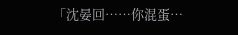「沈晏回……你混蛋…